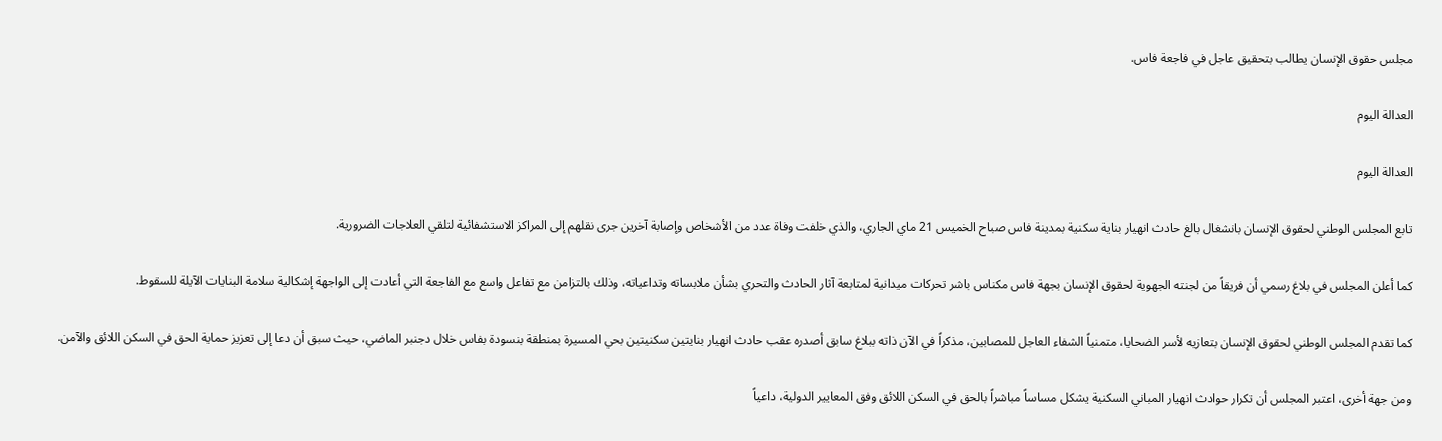مجلس حقوق الإنسان يطالب بتحقيق عاجل في فاجعة فاس.

العدالة اليوم

العدالة اليوم

تابع المجلس الوطني لحقوق الإنسان بانشغال بالغ حادث انهيار بناية سكنية بمدينة فاس صباح الخميس 21 ماي الجاري، والذي خلفت وفاة عدد من الأشخاص وإصابة آخرين جرى نقلهم إلى المراكز الاستشفائية لتلقي العلاجات الضرورية.

كما أعلن المجلس في بلاغ رسمي أن فريقاً من لجنته الجهوية لحقوق الإنسان بجهة فاس مكناس باشر تحركات ميدانية لمتابعة آثار الحادث والتحري بشأن ملابساته وتداعياته، وذلك بالتزامن مع تفاعل واسع مع الفاجعة التي أعادت إلى الواجهة إشكالية سلامة البنايات الآيلة للسقوط.

كما تقدم المجلس الوطني لحقوق الإنسان بتعازيه لأسر الضحايا، متمنياً الشفاء العاجل للمصابين، مذكراً في الآن ذاته ببلاغ سابق أصدره عقب حادث انهيار بنايتين سكنيتين بحي المسيرة بمنطقة بنسودة بفاس خلال دجنبر الماضي، حيث سبق أن دعا إلى تعزيز حماية الحق في السكن اللائق والآمن.

ومن جهة أخرى، اعتبر المجلس أن تكرار حوادث انهيار المباني السكنية يشكل مساساً مباشراً بالحق في السكن اللائق وفق المعايير الدولية، داعياً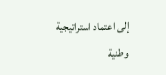إلى اعتماد استراتيجية وطنية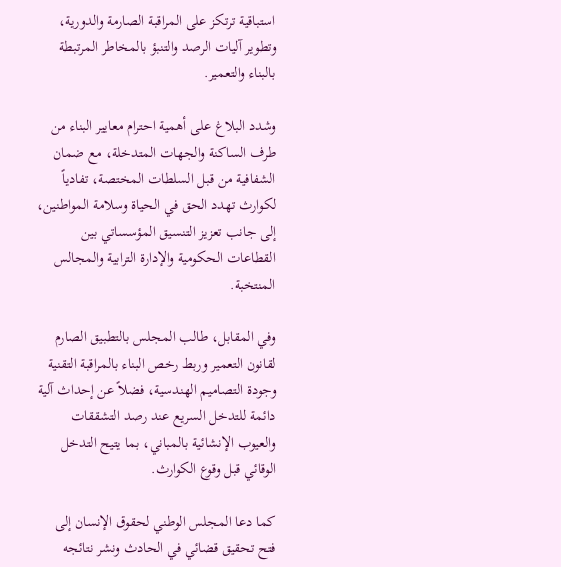استباقية ترتكز على المراقبة الصارمة والدورية، وتطوير آليات الرصد والتنبؤ بالمخاطر المرتبطة بالبناء والتعمير.

وشدد البلاغ على أهمية احترام معايير البناء من طرف الساكنة والجهات المتدخلة، مع ضمان الشفافية من قبل السلطات المختصة، تفادياً لكوارث تهدد الحق في الحياة وسلامة المواطنين، إلى جانب تعزيز التنسيق المؤسساتي بين القطاعات الحكومية والإدارة الترابية والمجالس المنتخبة.

وفي المقابل، طالب المجلس بالتطبيق الصارم لقانون التعمير وربط رخص البناء بالمراقبة التقنية وجودة التصاميم الهندسية، فضلاً عن إحداث آلية دائمة للتدخل السريع عند رصد التشققات والعيوب الإنشائية بالمباني، بما يتيح التدخل الوقائي قبل وقوع الكوارث.

كما دعا المجلس الوطني لحقوق الإنسان إلى فتح تحقيق قضائي في الحادث ونشر نتائجه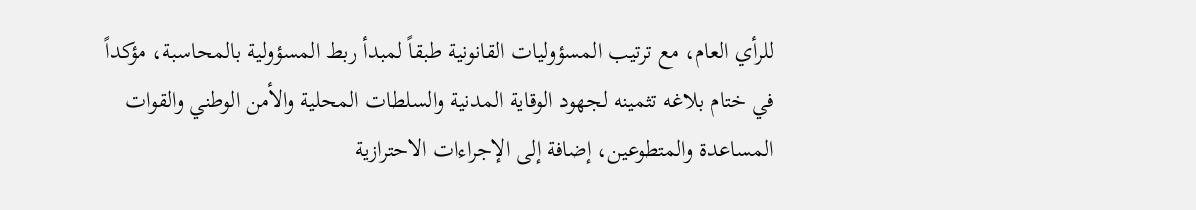للرأي العام، مع ترتيب المسؤوليات القانونية طبقاً لمبدأ ربط المسؤولية بالمحاسبة، مؤكداً في ختام بلاغه تثمينه لجهود الوقاية المدنية والسلطات المحلية والأمن الوطني والقوات المساعدة والمتطوعين، إضافة إلى الإجراءات الاحترازية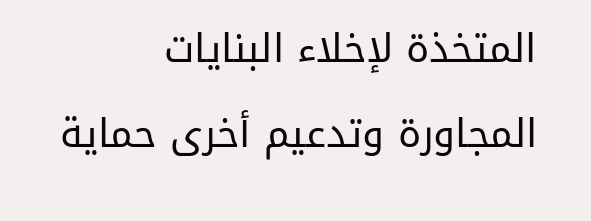المتخذة لإخلاء البنايات المجاورة وتدعيم أخرى حماية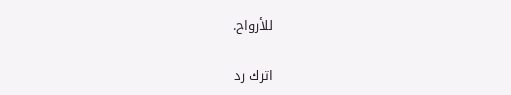للأرواح.

اترك رد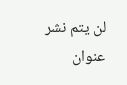لن يتم نشر عنوان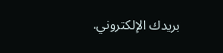بريدك الإلكتروني.